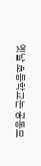옛날 초등학교는 공동묘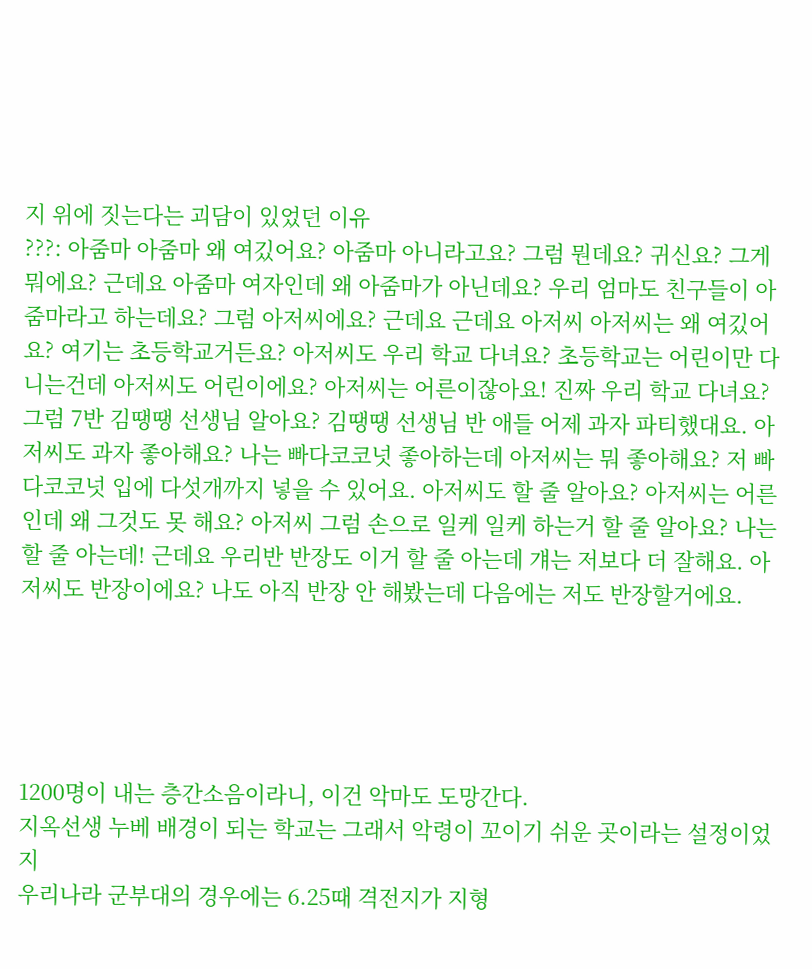지 위에 짓는다는 괴담이 있었던 이유
???: 아줌마 아줌마 왜 여깄어요? 아줌마 아니라고요? 그럼 뭔데요? 귀신요? 그게 뭐에요? 근데요 아줌마 여자인데 왜 아줌마가 아닌데요? 우리 엄마도 친구들이 아줌마라고 하는데요? 그럼 아저씨에요? 근데요 근데요 아저씨 아저씨는 왜 여깄어요? 여기는 초등학교거든요? 아저씨도 우리 학교 다녀요? 초등학교는 어린이만 다니는건데 아저씨도 어린이에요? 아저씨는 어른이잖아요! 진짜 우리 학교 다녀요? 그럼 7반 김땡땡 선생님 알아요? 김땡땡 선생님 반 애들 어제 과자 파티했대요. 아저씨도 과자 좋아해요? 나는 빠다코코넛 좋아하는데 아저씨는 뭐 좋아해요? 저 빠다코코넛 입에 다섯개까지 넣을 수 있어요. 아저씨도 할 줄 알아요? 아저씨는 어른인데 왜 그것도 못 해요? 아저씨 그럼 손으로 일케 일케 하는거 할 줄 알아요? 나는 할 줄 아는데! 근데요 우리반 반장도 이거 할 줄 아는데 걔는 저보다 더 잘해요. 아저씨도 반장이에요? 나도 아직 반장 안 해봤는데 다음에는 저도 반장할거에요.





1200명이 내는 층간소음이라니, 이건 악마도 도망간다.
지옥선생 누베 배경이 되는 학교는 그래서 악령이 꼬이기 쉬운 곳이라는 설정이었지
우리나라 군부대의 경우에는 6.25때 격전지가 지형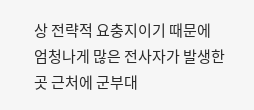상 전략적 요충지이기 때문에
엄청나게 많은 전사자가 발생한 곳 근처에 군부대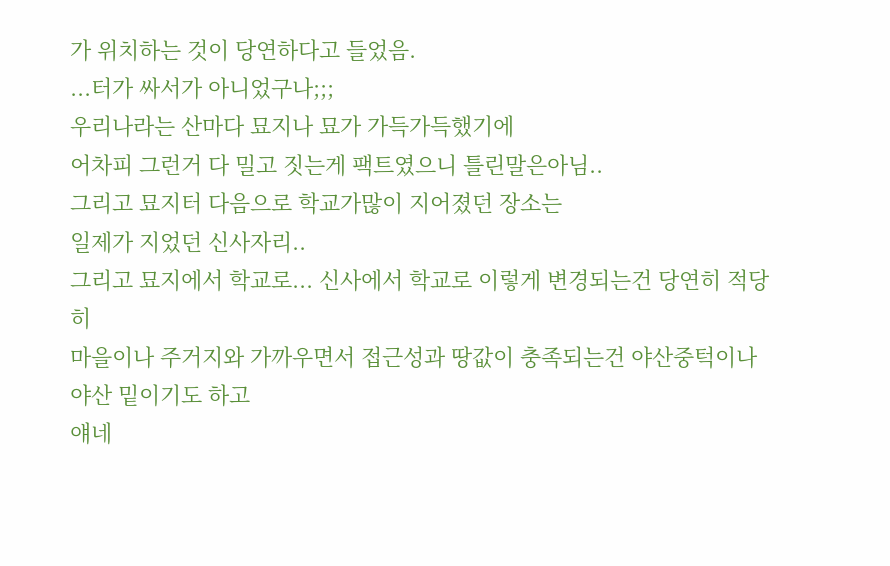가 위치하는 것이 당연하다고 들었음.
...터가 싸서가 아니었구나;;;
우리나라는 산마다 묘지나 묘가 가득가득했기에
어차피 그런거 다 밀고 짓는게 팩트였으니 틀린말은아님..
그리고 묘지터 다음으로 학교가많이 지어졌던 장소는
일제가 지었던 신사자리..
그리고 묘지에서 학교로... 신사에서 학교로 이렇게 변경되는건 당연히 적당히
마을이나 주거지와 가까우면서 접근성과 땅값이 충족되는건 야산중턱이나 야산 밑이기도 하고
얘네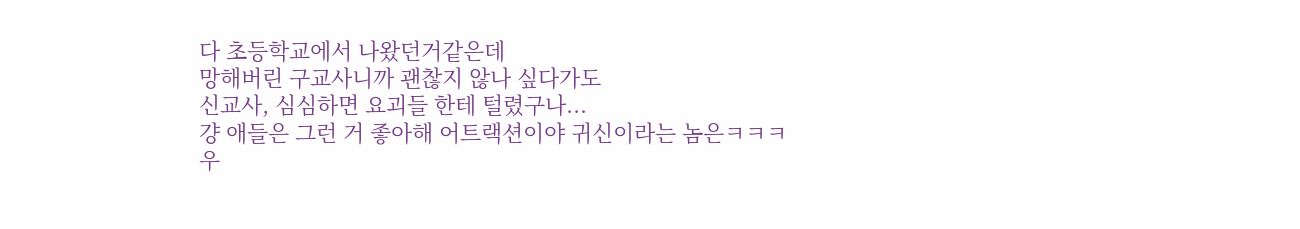다 초등학교에서 나왔던거같은데
망해버린 구교사니까 괜찮지 않나 싶다가도
신교사, 심심하면 요괴들 한테 털렸구나...
걍 애들은 그런 거 좋아해 어트랙션이야 귀신이라는 놈은ㅋㅋㅋ
우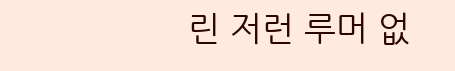린 저런 루머 없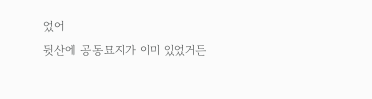었어
뒷산에 공동묘지가 이미 있었거든